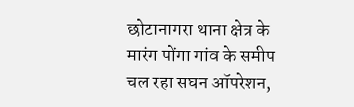छोटानागरा थाना क्षेत्र के मारंग पोंगा गांव के समीप चल रहा सघन ऑपरेशन,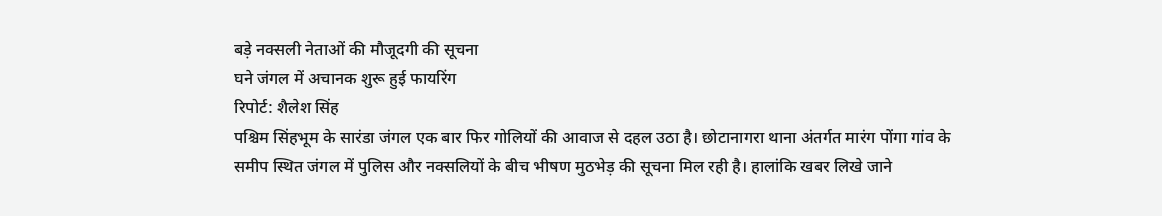बड़े नक्सली नेताओं की मौजूदगी की सूचना
घने जंगल में अचानक शुरू हुई फायरिंग
रिपोर्ट: शैलेश सिंह
पश्चिम सिंहभूम के सारंडा जंगल एक बार फिर गोलियों की आवाज से दहल उठा है। छोटानागरा थाना अंतर्गत मारंग पोंगा गांव के समीप स्थित जंगल में पुलिस और नक्सलियों के बीच भीषण मुठभेड़ की सूचना मिल रही है। हालांकि खबर लिखे जाने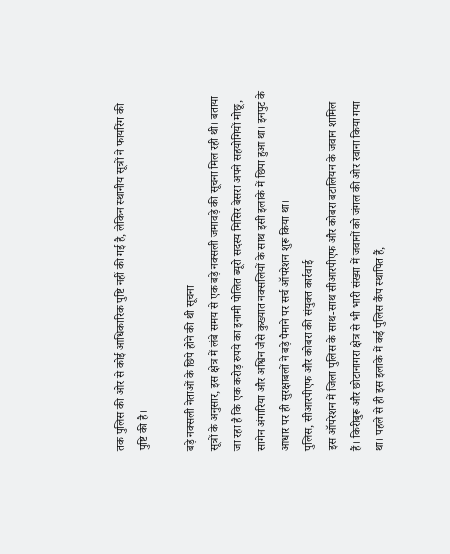तक पुलिस की ओर से कोई आधिकारिक पुष्टि नहीं की गई है, लेकिन स्थानीय सूत्रों ने फायरिंग की पुष्टि की है।

बड़े नक्सली नेताओं के छिपे होने की थी सूचना
सूत्रों के अनुसार, इस क्षेत्र में लंबे समय से एक बड़े नक्सली जमावड़े की सूचना मिल रही थी। बताया जा रहा है कि एक करोड़ रुपये का इनामी पोलित ब्यूरो सदस्य मिसिर बेसरा अपने सहयोगियों मोछू, सागेन अंगारिया और अश्विन जैसे कुख्यात नक्सलियों के साथ इसी इलाके में छिपा हुआ था। इनपुट के आधार पर ही सुरक्षाबलों ने बड़े पैमाने पर सर्च ऑपरेशन शुरू किया था।
पुलिस, सीआरपीएफ और कोबरा की संयुक्त कार्रवाई
इस ऑपरेशन में जिला पुलिस के साथ-साथ सीआरपीएफ और कोबरा बटालियन के जवान शामिल हैं। किरीबुरू और छोटानागरा क्षेत्र से भी भारी संख्या में जवानों को जंगल की ओर रवाना किया गया था। पहले से ही इस इलाके में कई पुलिस कैंप स्थापित हैं,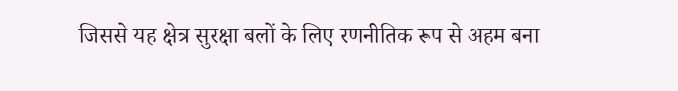जिससे यह क्षेत्र सुरक्षा बलों के लिए रणनीतिक रूप से अहम बना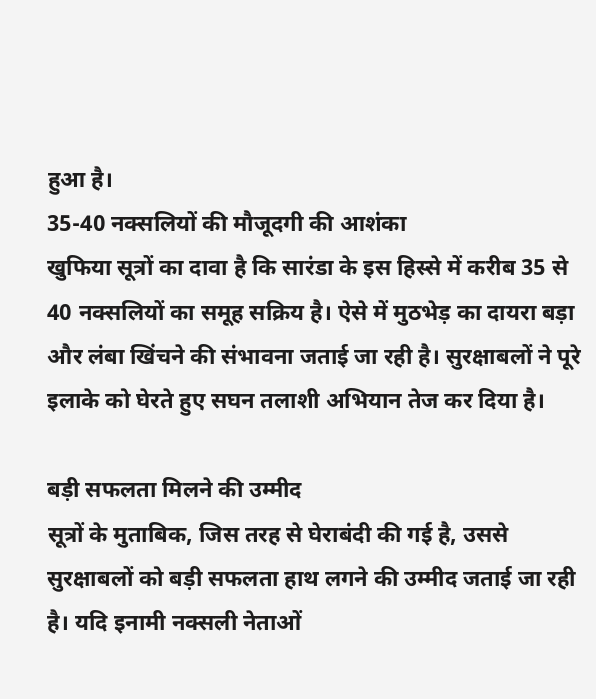हुआ है।
35-40 नक्सलियों की मौजूदगी की आशंका
खुफिया सूत्रों का दावा है कि सारंडा के इस हिस्से में करीब 35 से 40 नक्सलियों का समूह सक्रिय है। ऐसे में मुठभेड़ का दायरा बड़ा और लंबा खिंचने की संभावना जताई जा रही है। सुरक्षाबलों ने पूरे इलाके को घेरते हुए सघन तलाशी अभियान तेज कर दिया है।

बड़ी सफलता मिलने की उम्मीद
सूत्रों के मुताबिक, जिस तरह से घेराबंदी की गई है, उससे सुरक्षाबलों को बड़ी सफलता हाथ लगने की उम्मीद जताई जा रही है। यदि इनामी नक्सली नेताओं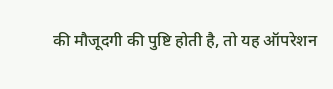की मौजूदगी की पुष्टि होती है, तो यह ऑपरेशन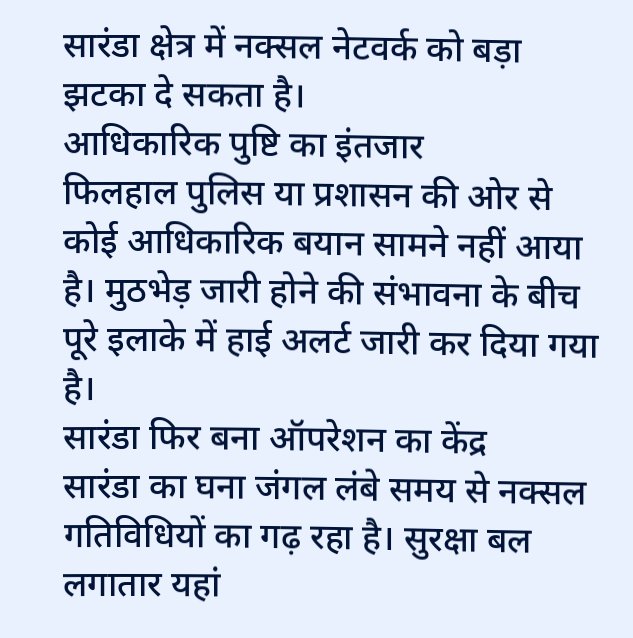सारंडा क्षेत्र में नक्सल नेटवर्क को बड़ा झटका दे सकता है।
आधिकारिक पुष्टि का इंतजार
फिलहाल पुलिस या प्रशासन की ओर से कोई आधिकारिक बयान सामने नहीं आया है। मुठभेड़ जारी होने की संभावना के बीच पूरे इलाके में हाई अलर्ट जारी कर दिया गया है।
सारंडा फिर बना ऑपरेशन का केंद्र
सारंडा का घना जंगल लंबे समय से नक्सल गतिविधियों का गढ़ रहा है। सुरक्षा बल लगातार यहां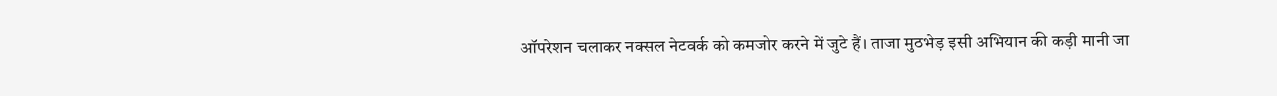ऑपरेशन चलाकर नक्सल नेटवर्क को कमजोर करने में जुटे हैं। ताजा मुठभेड़ इसी अभियान की कड़ी मानी जा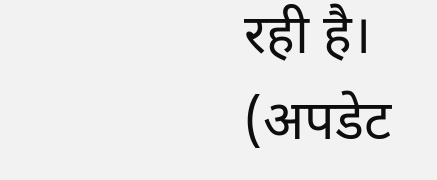रही है।
(अपडेट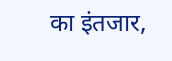का इंतजार,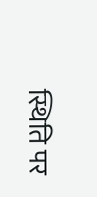स्थिति पर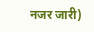नजर जारी)